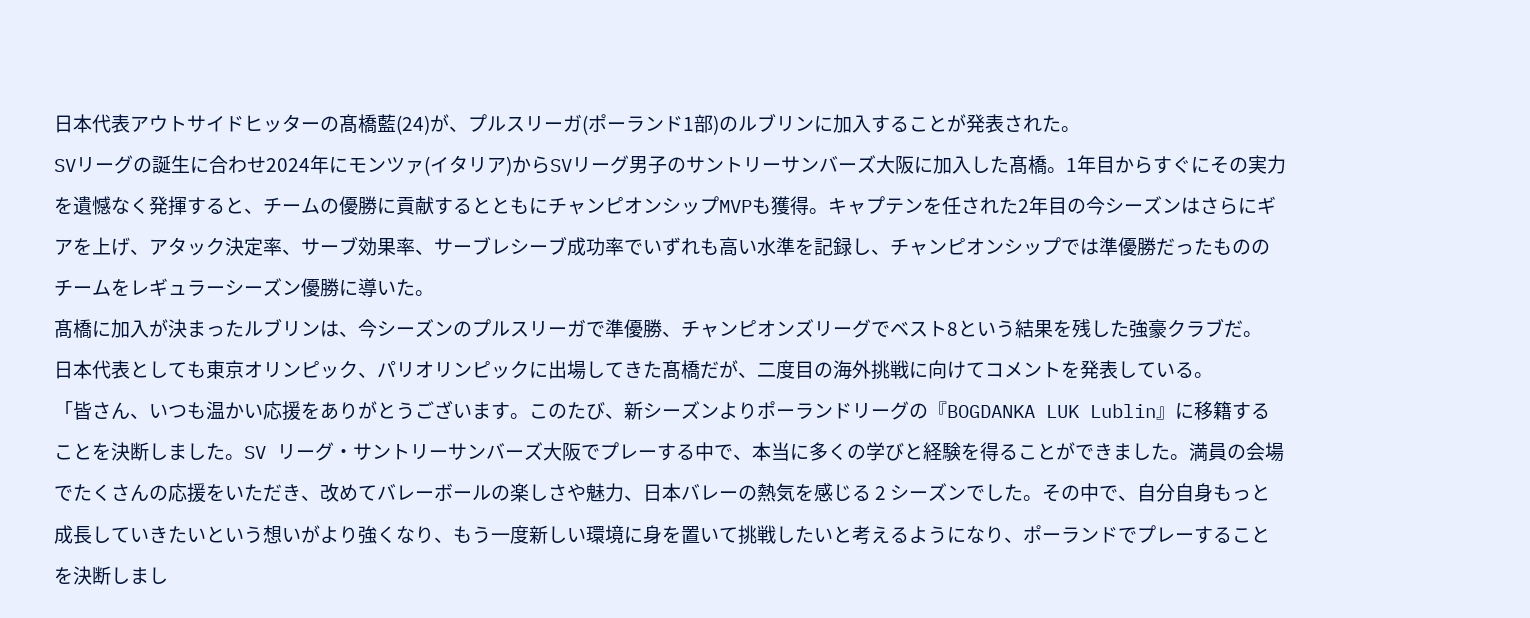日本代表アウトサイドヒッターの髙橋藍(24)が、プルスリーガ(ポーランド1部)のルブリンに加入することが発表された。
SVリーグの誕生に合わせ2024年にモンツァ(イタリア)からSVリーグ男子のサントリーサンバーズ大阪に加入した髙橋。1年目からすぐにその実力を遺憾なく発揮すると、チームの優勝に貢献するとともにチャンピオンシップMVPも獲得。キャプテンを任された2年目の今シーズンはさらにギアを上げ、アタック決定率、サーブ効果率、サーブレシーブ成功率でいずれも高い水準を記録し、チャンピオンシップでは準優勝だったもののチームをレギュラーシーズン優勝に導いた。
髙橋に加入が決まったルブリンは、今シーズンのプルスリーガで準優勝、チャンピオンズリーグでベスト8という結果を残した強豪クラブだ。
日本代表としても東京オリンピック、パリオリンピックに出場してきた髙橋だが、二度目の海外挑戦に向けてコメントを発表している。
「皆さん、いつも温かい応援をありがとうございます。このたび、新シーズンよりポーランドリーグの『BOGDANKA LUK Lublin』に移籍することを決断しました。SV リーグ・サントリーサンバーズ大阪でプレーする中で、本当に多くの学びと経験を得ることができました。満員の会場でたくさんの応援をいただき、改めてバレーボールの楽しさや魅力、日本バレーの熱気を感じる 2 シーズンでした。その中で、自分自身もっと成長していきたいという想いがより強くなり、もう一度新しい環境に身を置いて挑戦したいと考えるようになり、ポーランドでプレーすることを決断しまし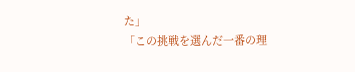た」
「この挑戦を選んだ一番の理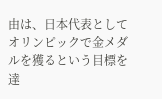由は、日本代表としてオリンピックで金メダルを獲るという目標を達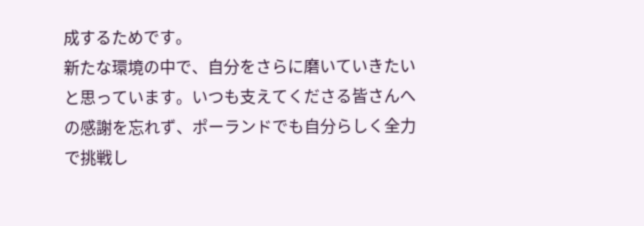成するためです。
新たな環境の中で、自分をさらに磨いていきたいと思っています。いつも支えてくださる皆さんへの感謝を忘れず、ポーランドでも自分らしく全力で挑戦し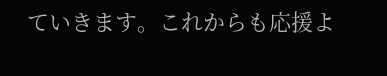ていきます。これからも応援よ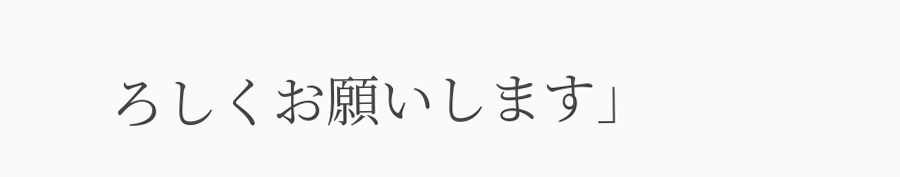ろしくお願いします」